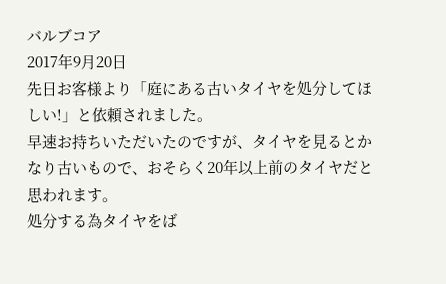バルブコア
2017年9月20日
先日お客様より「庭にある古いタイヤを処分してほしい!」と依頼されました。
早速お持ちいただいたのですが、タイヤを見るとかなり古いもので、おそらく20年以上前のタイヤだと思われます。
処分する為タイヤをば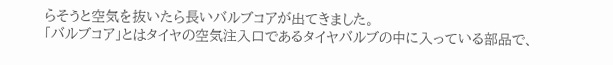らそうと空気を抜いたら長いバルブコアが出てきました。
「バルブコア」とはタイヤの空気注入口であるタイヤバルブの中に入っている部品で、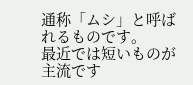通称「ムシ」と呼ばれるものです。
最近では短いものが主流です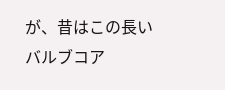が、昔はこの長いバルブコア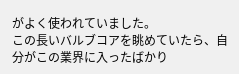がよく使われていました。
この長いバルブコアを眺めていたら、自分がこの業界に入ったばかり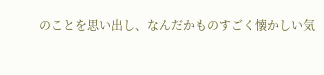のことを思い出し、なんだかものすごく懐かしい気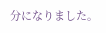分になりました。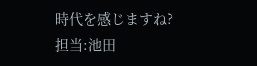時代を感じますね?
担当:池田